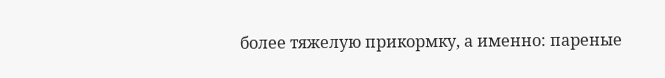более тяжелую прикормку, а именно: пареные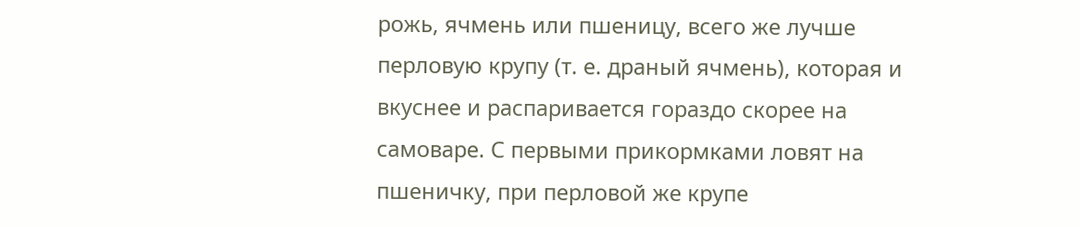рожь, ячмень или пшеницу, всего же лучше перловую крупу (т. е. драный ячмень), которая и вкуснее и распаривается гораздо скорее на самоваре. С первыми прикормками ловят на пшеничку, при перловой же крупе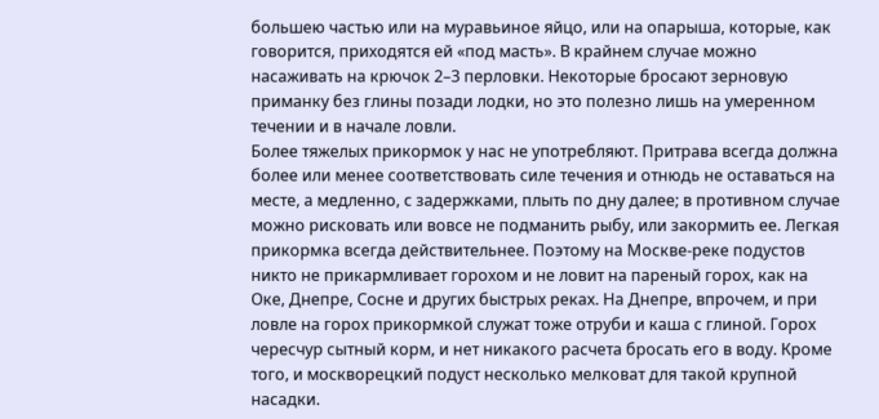большею частью или на муравьиное яйцо, или на опарыша, которые, как говорится, приходятся ей «под масть». В крайнем случае можно насаживать на крючок 2–3 перловки. Некоторые бросают зерновую приманку без глины позади лодки, но это полезно лишь на умеренном течении и в начале ловли.
Более тяжелых прикормок у нас не употребляют. Притрава всегда должна более или менее соответствовать силе течения и отнюдь не оставаться на месте, а медленно, с задержками, плыть по дну далее; в противном случае можно рисковать или вовсе не подманить рыбу, или закормить ее. Легкая прикормка всегда действительнее. Поэтому на Москве-реке подустов никто не прикармливает горохом и не ловит на пареный горох, как на Оке, Днепре, Сосне и других быстрых реках. На Днепре, впрочем, и при ловле на горох прикормкой служат тоже отруби и каша с глиной. Горох чересчур сытный корм, и нет никакого расчета бросать его в воду. Кроме того, и москворецкий подуст несколько мелковат для такой крупной насадки.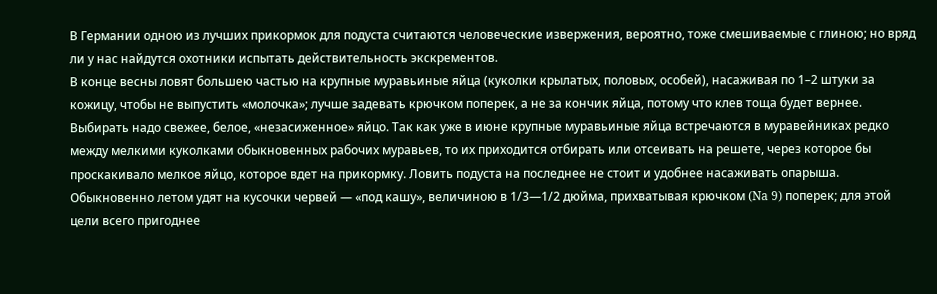В Германии одною из лучших прикормок для подуста считаются человеческие извержения, вероятно, тоже смешиваемые с глиною; но вряд ли у нас найдутся охотники испытать действительность экскрементов.
В конце весны ловят большею частью на крупные муравьиные яйца (куколки крылатых, половых, особей), насаживая по 1–2 штуки за кожицу, чтобы не выпустить «молочка»; лучше задевать крючком поперек, а не за кончик яйца, потому что клев тоща будет вернее. Выбирать надо свежее, белое, «незасиженное» яйцо. Так как уже в июне крупные муравьиные яйца встречаются в муравейниках редко между мелкими куколками обыкновенных рабочих муравьев, то их приходится отбирать или отсеивать на решете, через которое бы проскакивало мелкое яйцо, которое вдет на прикормку. Ловить подуста на последнее не стоит и удобнее насаживать опарыша. Обыкновенно летом удят на кусочки червей — «под кашу», величиною в 1/3—1/2 дюйма, прихватывая крючком (Na 9) поперек; для этой цели всего пригоднее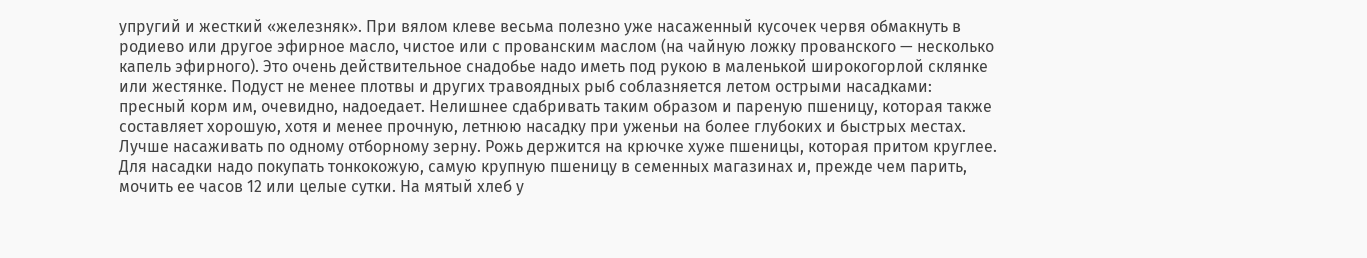упругий и жесткий «железняк». При вялом клеве весьма полезно уже насаженный кусочек червя обмакнуть в родиево или другое эфирное масло, чистое или с прованским маслом (на чайную ложку прованского — несколько капель эфирного). Это очень действительное снадобье надо иметь под рукою в маленькой широкогорлой склянке или жестянке. Подуст не менее плотвы и других травоядных рыб соблазняется летом острыми насадками: пресный корм им, очевидно, надоедает. Нелишнее сдабривать таким образом и пареную пшеницу, которая также составляет хорошую, хотя и менее прочную, летнюю насадку при уженьи на более глубоких и быстрых местах. Лучше насаживать по одному отборному зерну. Рожь держится на крючке хуже пшеницы, которая притом круглее. Для насадки надо покупать тонкокожую, самую крупную пшеницу в семенных магазинах и, прежде чем парить, мочить ее часов 12 или целые сутки. На мятый хлеб у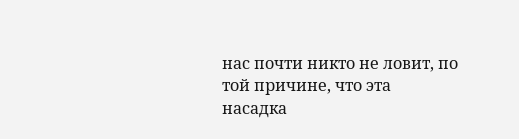нас почти никто не ловит, по той причине, что эта насадка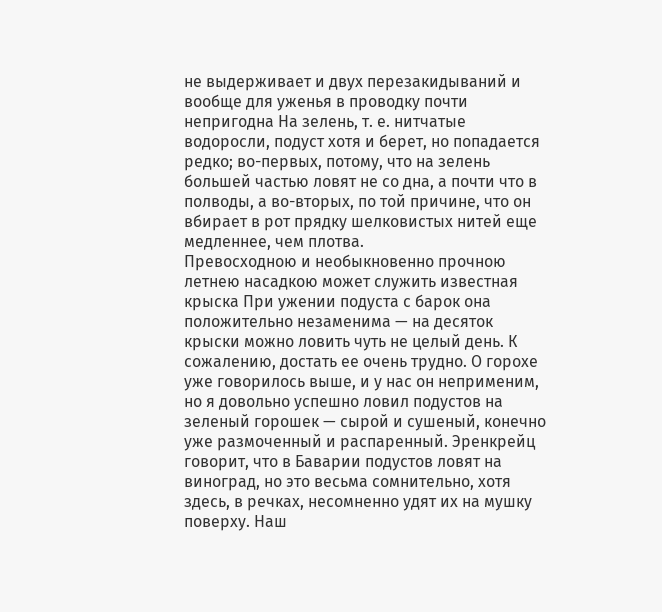не выдерживает и двух перезакидываний и вообще для уженья в проводку почти непригодна На зелень, т. е. нитчатые водоросли, подуст хотя и берет, но попадается редко; во-первых, потому, что на зелень большей частью ловят не со дна, а почти что в полводы, а во-вторых, по той причине, что он вбирает в рот прядку шелковистых нитей еще медленнее, чем плотва.
Превосходною и необыкновенно прочною летнею насадкою может служить известная крыска При ужении подуста с барок она положительно незаменима — на десяток крыски можно ловить чуть не целый день. К сожалению, достать ее очень трудно. О горохе уже говорилось выше, и у нас он неприменим, но я довольно успешно ловил подустов на зеленый горошек — сырой и сушеный, конечно уже размоченный и распаренный. Эренкрейц говорит, что в Баварии подустов ловят на виноград, но это весьма сомнительно, хотя здесь, в речках, несомненно удят их на мушку поверху. Наш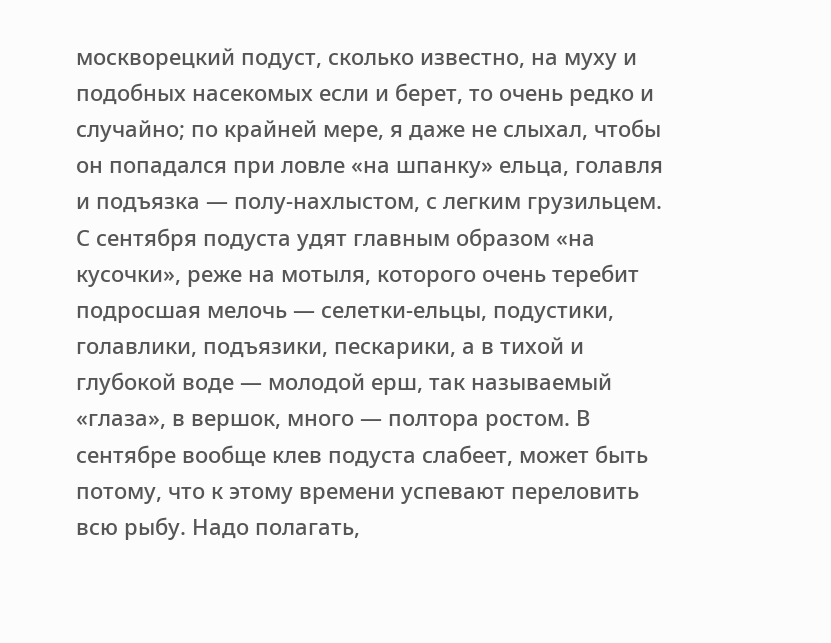москворецкий подуст, сколько известно, на муху и подобных насекомых если и берет, то очень редко и случайно; по крайней мере, я даже не слыхал, чтобы он попадался при ловле «на шпанку» ельца, голавля и подъязка — полу-нахлыстом, с легким грузильцем.
С сентября подуста удят главным образом «на кусочки», реже на мотыля, которого очень теребит подросшая мелочь — селетки-ельцы, подустики, голавлики, подъязики, пескарики, а в тихой и глубокой воде — молодой ерш, так называемый «глаза», в вершок, много — полтора ростом. В сентябре вообще клев подуста слабеет, может быть потому, что к этому времени успевают переловить всю рыбу. Надо полагать,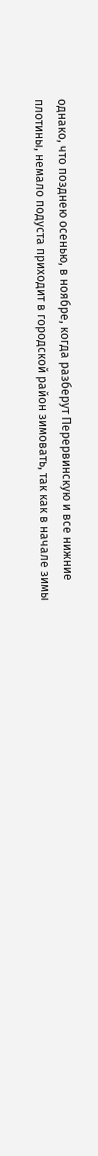однако, что позднею осенью, в ноябре, когда разберут Перервинскую и все нижние плотины, немало подуста приходит в городской район зимовать, так как в начале зимы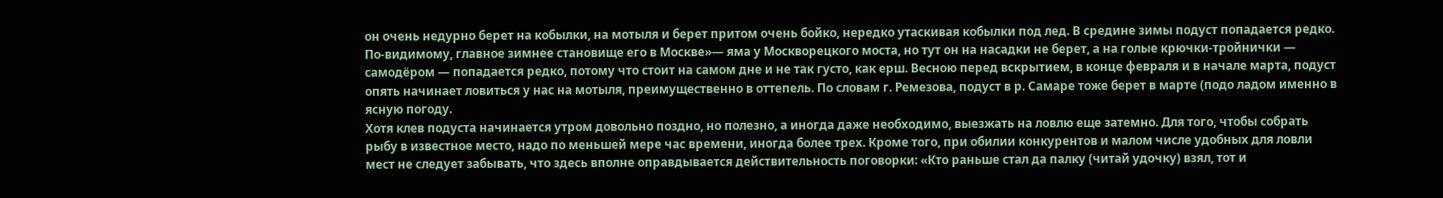он очень недурно берет на кобылки, на мотыля и берет притом очень бойко, нередко утаскивая кобылки под лед. В средине зимы подуст попадается редко. По-видимому, главное зимнее становище его в Москве»— яма у Москворецкого моста, но тут он на насадки не берет, а на голые крючки-тройнички — самодёром — попадается редко, потому что стоит на самом дне и не так густо, как ерш. Весною перед вскрытием, в конце февраля и в начале марта, подуст опять начинает ловиться у нас на мотыля, преимущественно в оттепель. По словам г. Ремезова, подуст в р. Самаре тоже берет в марте (подо ладом именно в ясную погоду.
Хотя клев подуста начинается утром довольно поздно, но полезно, а иногда даже необходимо, выезжать на ловлю еще затемно. Для того, чтобы собрать рыбу в известное место, надо по меньшей мере час времени, иногда более трех. Кроме того, при обилии конкурентов и малом числе удобных для ловли мест не следует забывать, что здесь вполне оправдывается действительность поговорки: «Кто раньше стал да палку (читай удочку) взял, тот и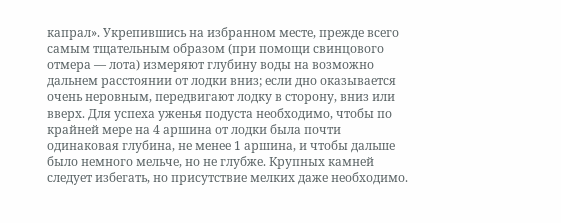капрал». Укрепившись на избранном месте, прежде всего самым тщательным образом (при помощи свинцового отмера — лота) измеряют глубину воды на возможно дальнем расстоянии от лодки вниз; если дно оказывается очень неровным, передвигают лодку в сторону, вниз или вверх. Для успеха уженья подуста необходимо, чтобы по крайней мере на 4 аршина от лодки была почти одинаковая глубина, не менее 1 аршина, и чтобы дальше было немного мельче, но не глубже. Крупных камней следует избегать, но присутствие мелких даже необходимо.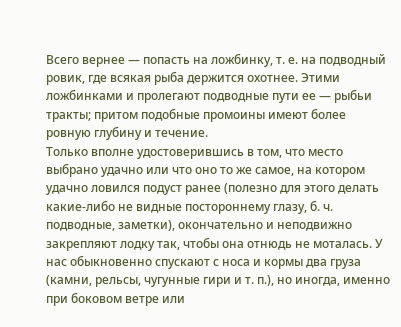Всего вернее — попасть на ложбинку, т. е. на подводный ровик, где всякая рыба держится охотнее. Этими ложбинками и пролегают подводные пути ее — рыбьи тракты; притом подобные промоины имеют более ровную глубину и течение.
Только вполне удостоверившись в том, что место выбрано удачно или что оно то же самое, на котором удачно ловился подуст ранее (полезно для этого делать какие-либо не видные постороннему глазу, б. ч. подводные, заметки), окончательно и неподвижно закрепляют лодку так, чтобы она отнюдь не моталась. У нас обыкновенно спускают с носа и кормы два груза (камни, рельсы, чугунные гири и т. п.), но иногда, именно при боковом ветре или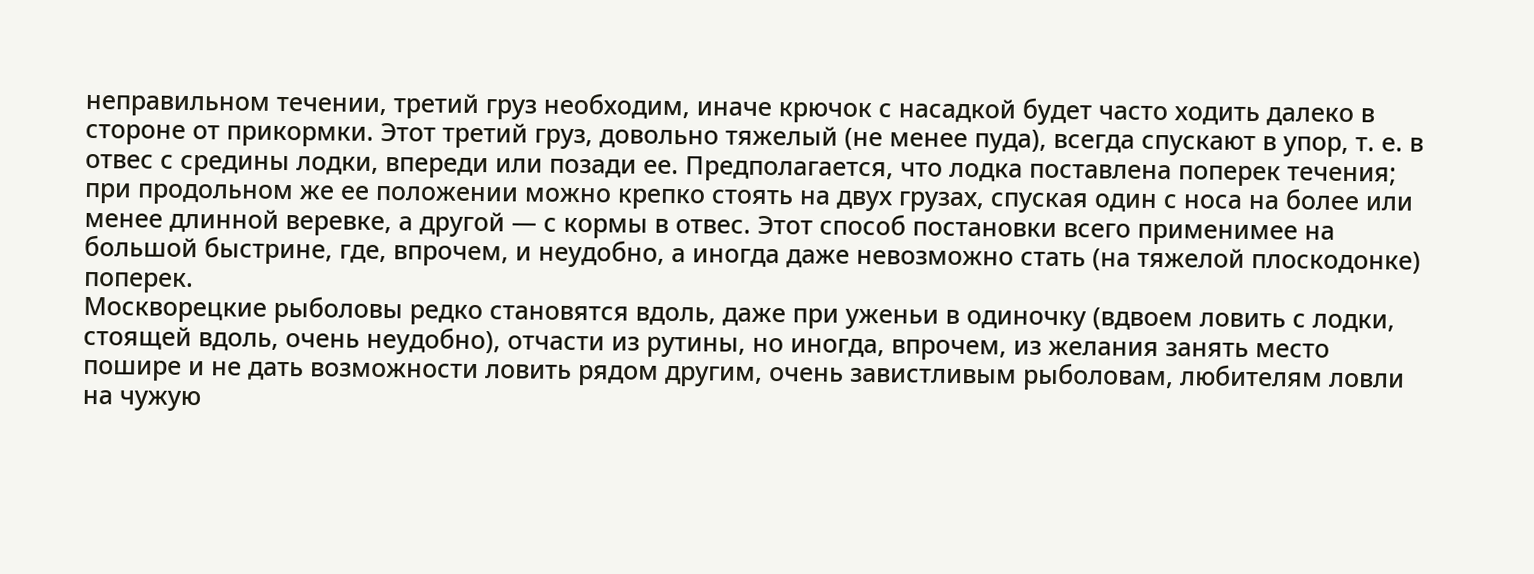неправильном течении, третий груз необходим, иначе крючок с насадкой будет часто ходить далеко в стороне от прикормки. Этот третий груз, довольно тяжелый (не менее пуда), всегда спускают в упор, т. е. в отвес с средины лодки, впереди или позади ее. Предполагается, что лодка поставлена поперек течения; при продольном же ее положении можно крепко стоять на двух грузах, спуская один с носа на более или менее длинной веревке, а другой — с кормы в отвес. Этот способ постановки всего применимее на большой быстрине, где, впрочем, и неудобно, а иногда даже невозможно стать (на тяжелой плоскодонке) поперек.
Москворецкие рыболовы редко становятся вдоль, даже при уженьи в одиночку (вдвоем ловить с лодки, стоящей вдоль, очень неудобно), отчасти из рутины, но иногда, впрочем, из желания занять место пошире и не дать возможности ловить рядом другим, очень завистливым рыболовам, любителям ловли на чужую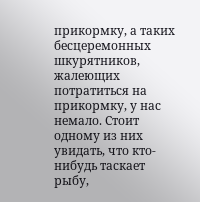прикормку, а таких бесцеремонных шкурятников, жалеющих потратиться на прикормку, у нас немало. Стоит одному из них увидать, что кто-нибудь таскает рыбу,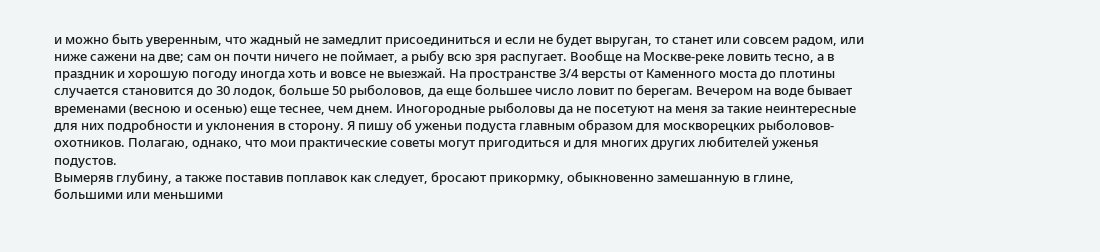и можно быть уверенным, что жадный не замедлит присоединиться и если не будет выруган, то станет или совсем радом, или ниже сажени на две; сам он почти ничего не поймает, а рыбу всю зря распугает. Вообще на Москве-реке ловить тесно, а в праздник и хорошую погоду иногда хоть и вовсе не выезжай. На пространстве 3/4 версты от Каменного моста до плотины случается становится до 30 лодок, больше 50 рыболовов, да еще большее число ловит по берегам. Вечером на воде бывает временами (весною и осенью) еще теснее, чем днем. Иногородные рыболовы да не посетуют на меня за такие неинтересные для них подробности и уклонения в сторону. Я пишу об уженьи подуста главным образом для москворецких рыболовов-охотников. Полагаю, однако, что мои практические советы могут пригодиться и для многих других любителей уженья подустов.
Вымеряв глубину, а также поставив поплавок как следует, бросают прикормку, обыкновенно замешанную в глине, большими или меньшими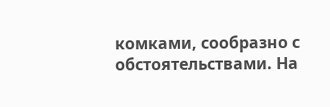комками, сообразно с обстоятельствами. На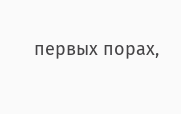первых порах,